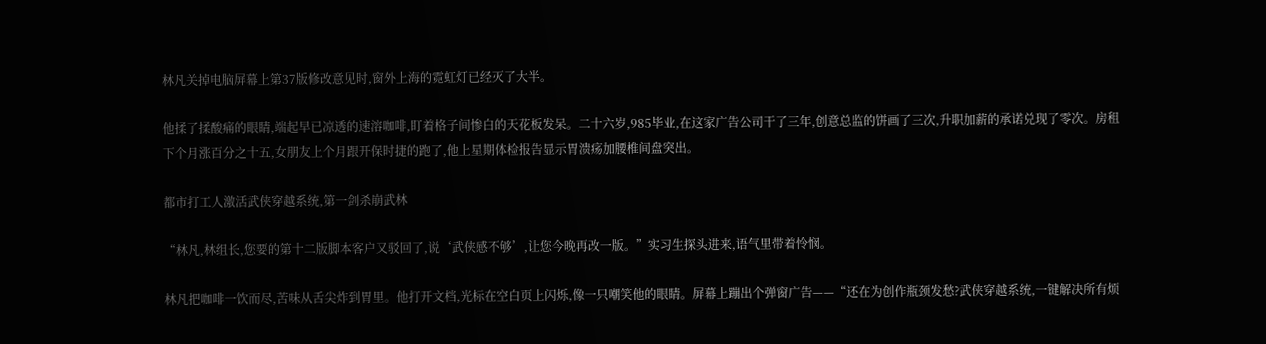林凡关掉电脑屏幕上第37版修改意见时,窗外上海的霓虹灯已经灭了大半。

他揉了揉酸痛的眼睛,端起早已凉透的速溶咖啡,盯着格子间惨白的天花板发呆。二十六岁,985毕业,在这家广告公司干了三年,创意总监的饼画了三次,升职加薪的承诺兑现了零次。房租下个月涨百分之十五,女朋友上个月跟开保时捷的跑了,他上星期体检报告显示胃溃疡加腰椎间盘突出。

都市打工人激活武侠穿越系统,第一剑杀崩武林

“林凡,林组长,您要的第十二版脚本客户又驳回了,说‘武侠感不够’,让您今晚再改一版。”实习生探头进来,语气里带着怜悯。

林凡把咖啡一饮而尽,苦味从舌尖炸到胃里。他打开文档,光标在空白页上闪烁,像一只嘲笑他的眼睛。屏幕上蹦出个弹窗广告——“还在为创作瓶颈发愁?武侠穿越系统,一键解决所有烦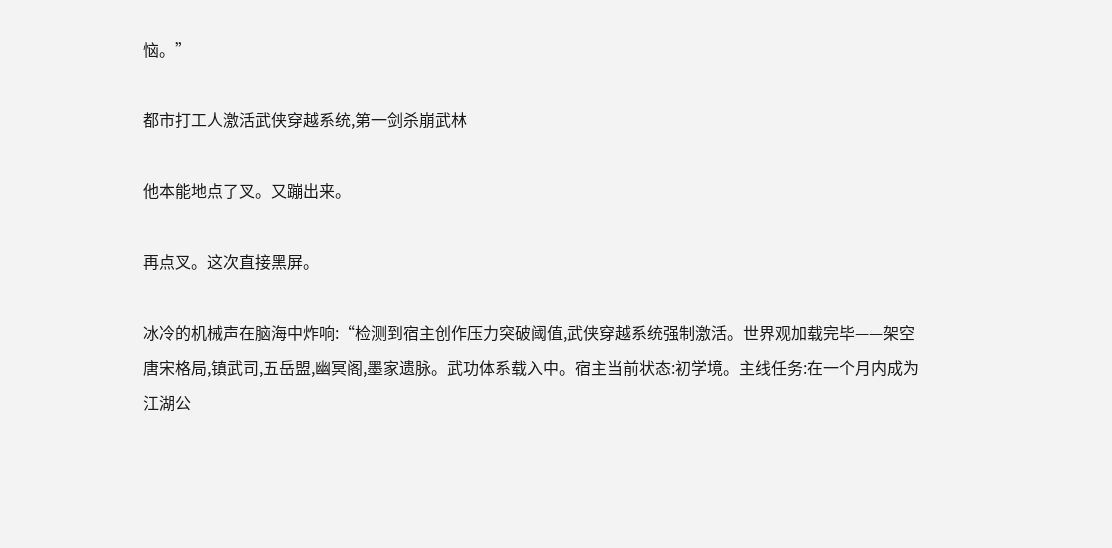恼。”

都市打工人激活武侠穿越系统,第一剑杀崩武林

他本能地点了叉。又蹦出来。

再点叉。这次直接黑屏。

冰冷的机械声在脑海中炸响:“检测到宿主创作压力突破阈值,武侠穿越系统强制激活。世界观加载完毕——架空唐宋格局,镇武司,五岳盟,幽冥阁,墨家遗脉。武功体系载入中。宿主当前状态:初学境。主线任务:在一个月内成为江湖公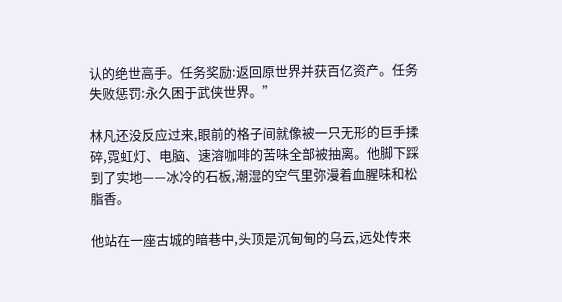认的绝世高手。任务奖励:返回原世界并获百亿资产。任务失败惩罚:永久困于武侠世界。”

林凡还没反应过来,眼前的格子间就像被一只无形的巨手揉碎,霓虹灯、电脑、速溶咖啡的苦味全部被抽离。他脚下踩到了实地——冰冷的石板,潮湿的空气里弥漫着血腥味和松脂香。

他站在一座古城的暗巷中,头顶是沉甸甸的乌云,远处传来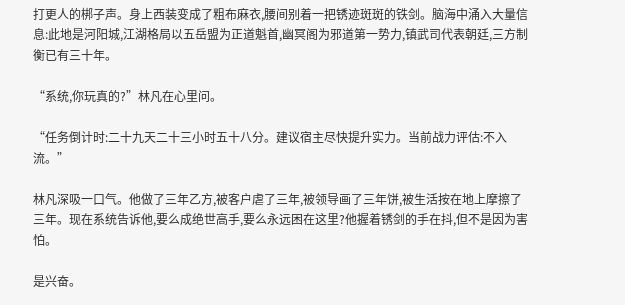打更人的梆子声。身上西装变成了粗布麻衣,腰间别着一把锈迹斑斑的铁剑。脑海中涌入大量信息:此地是河阳城,江湖格局以五岳盟为正道魁首,幽冥阁为邪道第一势力,镇武司代表朝廷,三方制衡已有三十年。

“系统,你玩真的?”林凡在心里问。

“任务倒计时:二十九天二十三小时五十八分。建议宿主尽快提升实力。当前战力评估:不入流。”

林凡深吸一口气。他做了三年乙方,被客户虐了三年,被领导画了三年饼,被生活按在地上摩擦了三年。现在系统告诉他,要么成绝世高手,要么永远困在这里?他握着锈剑的手在抖,但不是因为害怕。

是兴奋。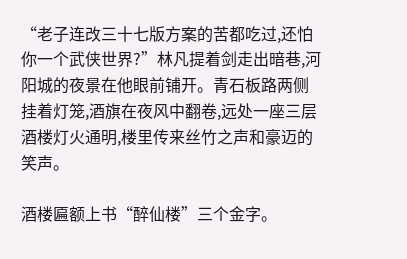“老子连改三十七版方案的苦都吃过,还怕你一个武侠世界?”林凡提着剑走出暗巷,河阳城的夜景在他眼前铺开。青石板路两侧挂着灯笼,酒旗在夜风中翻卷,远处一座三层酒楼灯火通明,楼里传来丝竹之声和豪迈的笑声。

酒楼匾额上书“醉仙楼”三个金字。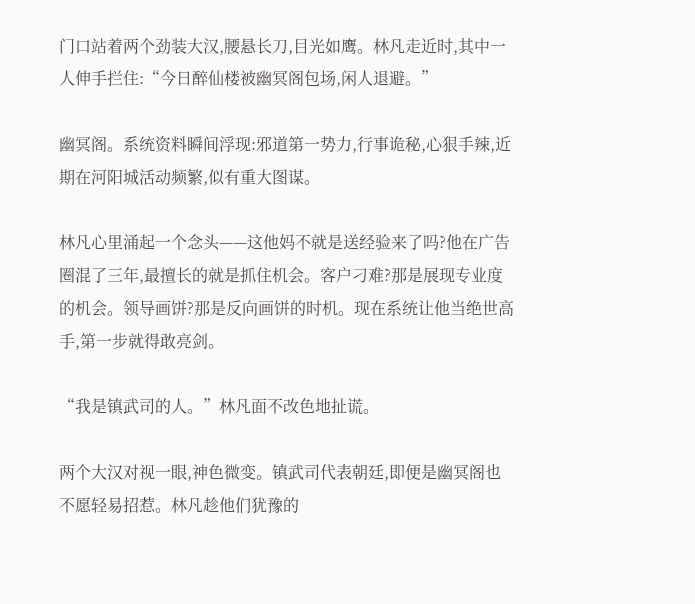门口站着两个劲装大汉,腰悬长刀,目光如鹰。林凡走近时,其中一人伸手拦住:“今日醉仙楼被幽冥阁包场,闲人退避。”

幽冥阁。系统资料瞬间浮现:邪道第一势力,行事诡秘,心狠手辣,近期在河阳城活动频繁,似有重大图谋。

林凡心里涌起一个念头——这他妈不就是送经验来了吗?他在广告圈混了三年,最擅长的就是抓住机会。客户刁难?那是展现专业度的机会。领导画饼?那是反向画饼的时机。现在系统让他当绝世高手,第一步就得敢亮剑。

“我是镇武司的人。”林凡面不改色地扯谎。

两个大汉对视一眼,神色微变。镇武司代表朝廷,即便是幽冥阁也不愿轻易招惹。林凡趁他们犹豫的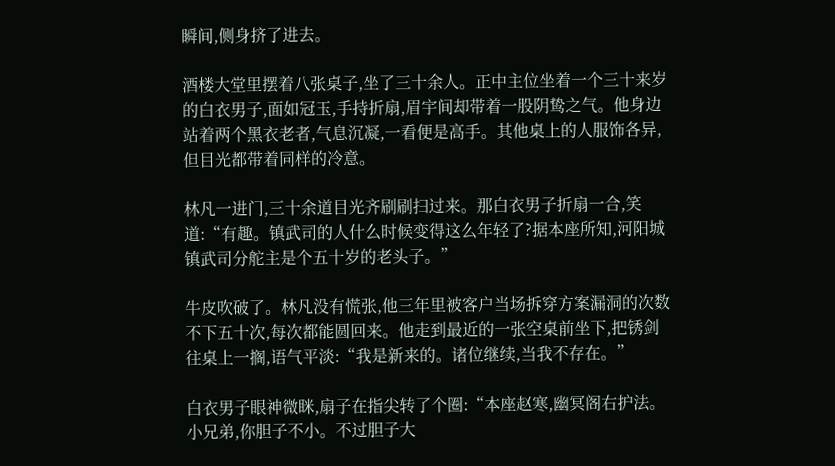瞬间,侧身挤了进去。

酒楼大堂里摆着八张桌子,坐了三十余人。正中主位坐着一个三十来岁的白衣男子,面如冠玉,手持折扇,眉宇间却带着一股阴鸷之气。他身边站着两个黑衣老者,气息沉凝,一看便是高手。其他桌上的人服饰各异,但目光都带着同样的冷意。

林凡一进门,三十余道目光齐刷刷扫过来。那白衣男子折扇一合,笑道:“有趣。镇武司的人什么时候变得这么年轻了?据本座所知,河阳城镇武司分舵主是个五十岁的老头子。”

牛皮吹破了。林凡没有慌张,他三年里被客户当场拆穿方案漏洞的次数不下五十次,每次都能圆回来。他走到最近的一张空桌前坐下,把锈剑往桌上一搁,语气平淡:“我是新来的。诸位继续,当我不存在。”

白衣男子眼神微眯,扇子在指尖转了个圈:“本座赵寒,幽冥阁右护法。小兄弟,你胆子不小。不过胆子大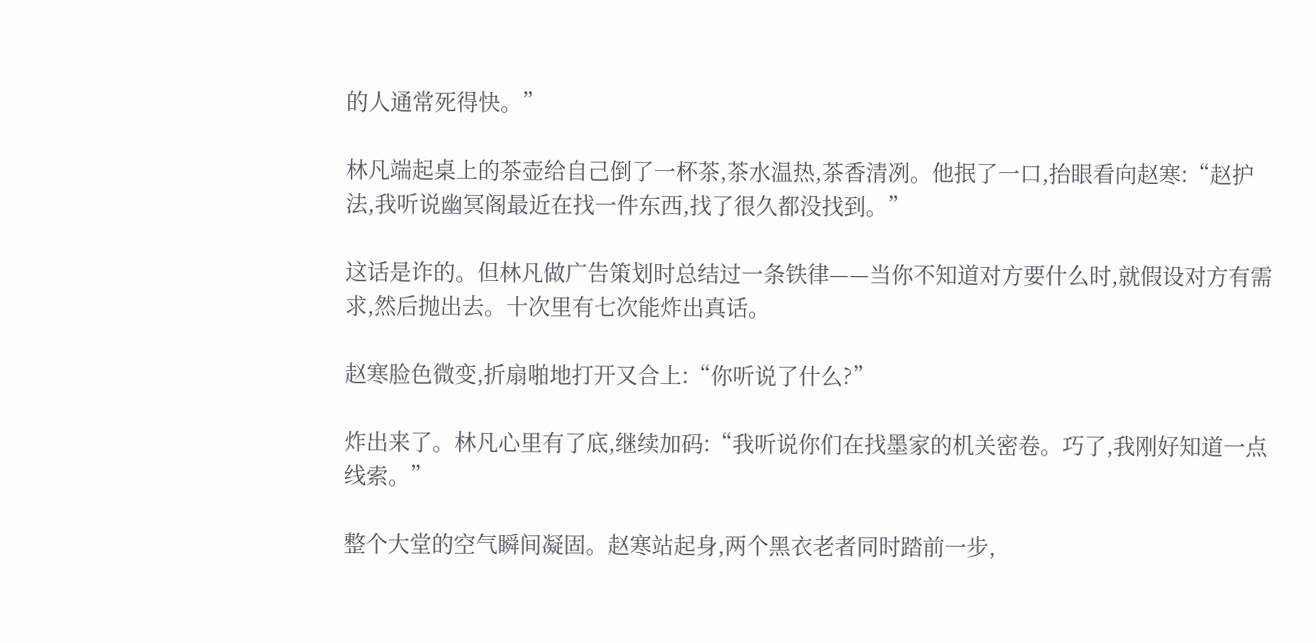的人通常死得快。”

林凡端起桌上的茶壶给自己倒了一杯茶,茶水温热,茶香清冽。他抿了一口,抬眼看向赵寒:“赵护法,我听说幽冥阁最近在找一件东西,找了很久都没找到。”

这话是诈的。但林凡做广告策划时总结过一条铁律——当你不知道对方要什么时,就假设对方有需求,然后抛出去。十次里有七次能炸出真话。

赵寒脸色微变,折扇啪地打开又合上:“你听说了什么?”

炸出来了。林凡心里有了底,继续加码:“我听说你们在找墨家的机关密卷。巧了,我刚好知道一点线索。”

整个大堂的空气瞬间凝固。赵寒站起身,两个黑衣老者同时踏前一步,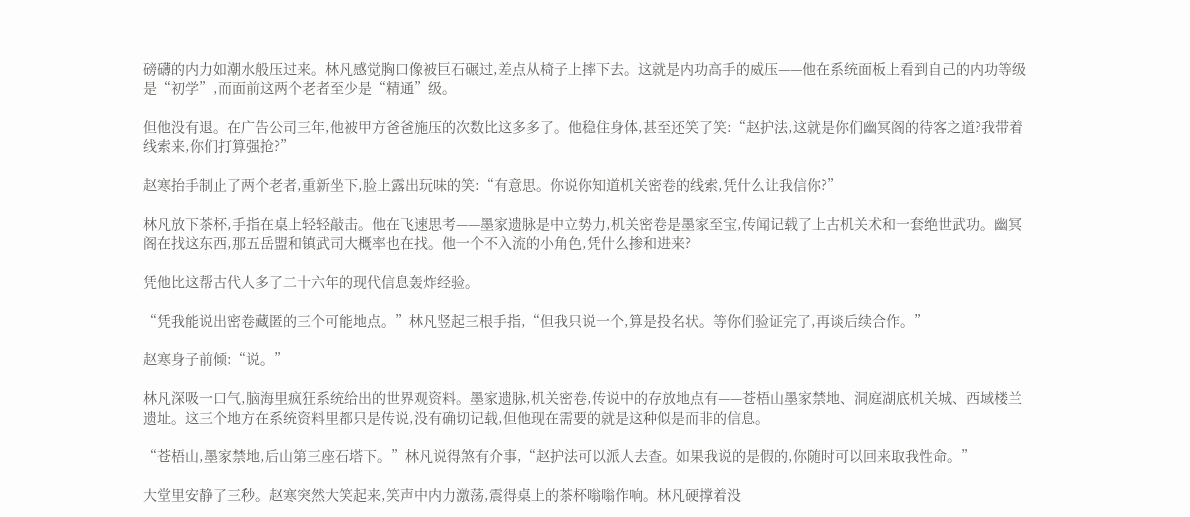磅礴的内力如潮水般压过来。林凡感觉胸口像被巨石碾过,差点从椅子上摔下去。这就是内功高手的威压——他在系统面板上看到自己的内功等级是“初学”,而面前这两个老者至少是“精通”级。

但他没有退。在广告公司三年,他被甲方爸爸施压的次数比这多多了。他稳住身体,甚至还笑了笑:“赵护法,这就是你们幽冥阁的待客之道?我带着线索来,你们打算强抢?”

赵寒抬手制止了两个老者,重新坐下,脸上露出玩味的笑:“有意思。你说你知道机关密卷的线索,凭什么让我信你?”

林凡放下茶杯,手指在桌上轻轻敲击。他在飞速思考——墨家遗脉是中立势力,机关密卷是墨家至宝,传闻记载了上古机关术和一套绝世武功。幽冥阁在找这东西,那五岳盟和镇武司大概率也在找。他一个不入流的小角色,凭什么掺和进来?

凭他比这帮古代人多了二十六年的现代信息轰炸经验。

“凭我能说出密卷藏匿的三个可能地点。”林凡竖起三根手指,“但我只说一个,算是投名状。等你们验证完了,再谈后续合作。”

赵寒身子前倾:“说。”

林凡深吸一口气,脑海里疯狂系统给出的世界观资料。墨家遗脉,机关密卷,传说中的存放地点有——苍梧山墨家禁地、洞庭湖底机关城、西域楼兰遗址。这三个地方在系统资料里都只是传说,没有确切记载,但他现在需要的就是这种似是而非的信息。

“苍梧山,墨家禁地,后山第三座石塔下。”林凡说得煞有介事,“赵护法可以派人去查。如果我说的是假的,你随时可以回来取我性命。”

大堂里安静了三秒。赵寒突然大笑起来,笑声中内力激荡,震得桌上的茶杯嗡嗡作响。林凡硬撑着没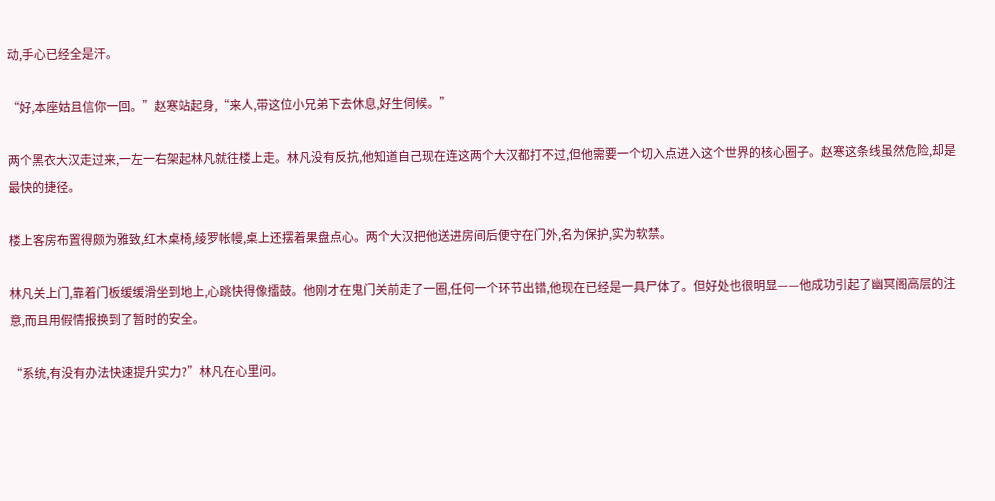动,手心已经全是汗。

“好,本座姑且信你一回。”赵寒站起身,“来人,带这位小兄弟下去休息,好生伺候。”

两个黑衣大汉走过来,一左一右架起林凡就往楼上走。林凡没有反抗,他知道自己现在连这两个大汉都打不过,但他需要一个切入点进入这个世界的核心圈子。赵寒这条线虽然危险,却是最快的捷径。

楼上客房布置得颇为雅致,红木桌椅,绫罗帐幔,桌上还摆着果盘点心。两个大汉把他送进房间后便守在门外,名为保护,实为软禁。

林凡关上门,靠着门板缓缓滑坐到地上,心跳快得像擂鼓。他刚才在鬼门关前走了一圈,任何一个环节出错,他现在已经是一具尸体了。但好处也很明显——他成功引起了幽冥阁高层的注意,而且用假情报换到了暂时的安全。

“系统,有没有办法快速提升实力?”林凡在心里问。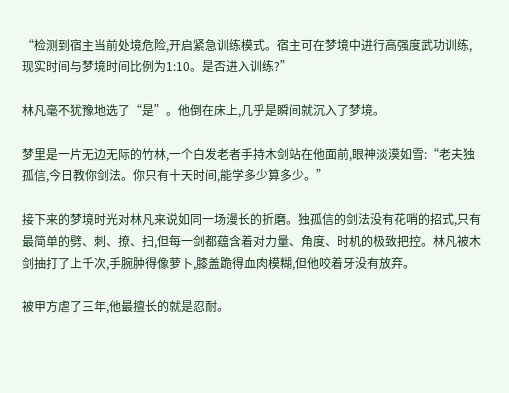“检测到宿主当前处境危险,开启紧急训练模式。宿主可在梦境中进行高强度武功训练,现实时间与梦境时间比例为1:10。是否进入训练?”

林凡毫不犹豫地选了“是”。他倒在床上,几乎是瞬间就沉入了梦境。

梦里是一片无边无际的竹林,一个白发老者手持木剑站在他面前,眼神淡漠如雪:“老夫独孤信,今日教你剑法。你只有十天时间,能学多少算多少。”

接下来的梦境时光对林凡来说如同一场漫长的折磨。独孤信的剑法没有花哨的招式,只有最简单的劈、刺、撩、扫,但每一剑都蕴含着对力量、角度、时机的极致把控。林凡被木剑抽打了上千次,手腕肿得像萝卜,膝盖跪得血肉模糊,但他咬着牙没有放弃。

被甲方虐了三年,他最擅长的就是忍耐。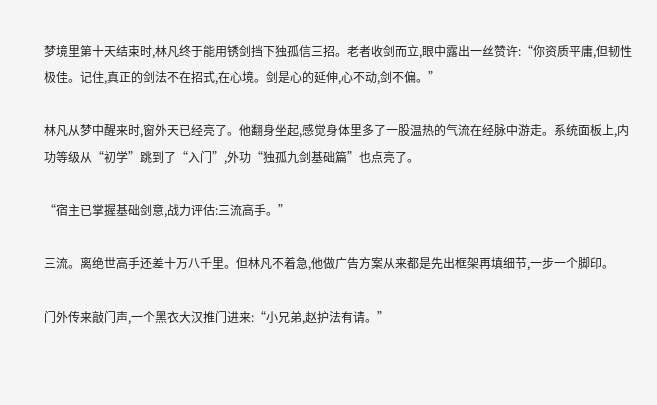梦境里第十天结束时,林凡终于能用锈剑挡下独孤信三招。老者收剑而立,眼中露出一丝赞许:“你资质平庸,但韧性极佳。记住,真正的剑法不在招式,在心境。剑是心的延伸,心不动,剑不偏。”

林凡从梦中醒来时,窗外天已经亮了。他翻身坐起,感觉身体里多了一股温热的气流在经脉中游走。系统面板上,内功等级从“初学”跳到了“入门”,外功“独孤九剑基础篇”也点亮了。

“宿主已掌握基础剑意,战力评估:三流高手。”

三流。离绝世高手还差十万八千里。但林凡不着急,他做广告方案从来都是先出框架再填细节,一步一个脚印。

门外传来敲门声,一个黑衣大汉推门进来:“小兄弟,赵护法有请。”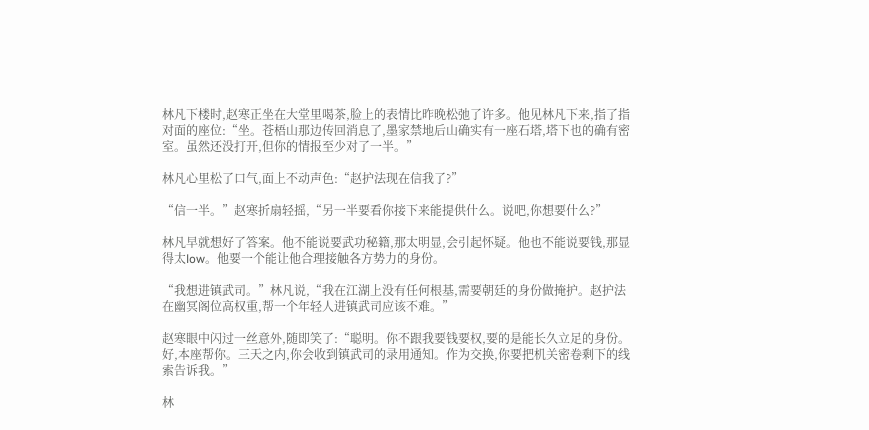林凡下楼时,赵寒正坐在大堂里喝茶,脸上的表情比昨晚松弛了许多。他见林凡下来,指了指对面的座位:“坐。苍梧山那边传回消息了,墨家禁地后山确实有一座石塔,塔下也的确有密室。虽然还没打开,但你的情报至少对了一半。”

林凡心里松了口气,面上不动声色:“赵护法现在信我了?”

“信一半。”赵寒折扇轻摇,“另一半要看你接下来能提供什么。说吧,你想要什么?”

林凡早就想好了答案。他不能说要武功秘籍,那太明显,会引起怀疑。他也不能说要钱,那显得太low。他要一个能让他合理接触各方势力的身份。

“我想进镇武司。”林凡说,“我在江湖上没有任何根基,需要朝廷的身份做掩护。赵护法在幽冥阁位高权重,帮一个年轻人进镇武司应该不难。”

赵寒眼中闪过一丝意外,随即笑了:“聪明。你不跟我要钱要权,要的是能长久立足的身份。好,本座帮你。三天之内,你会收到镇武司的录用通知。作为交换,你要把机关密卷剩下的线索告诉我。”

林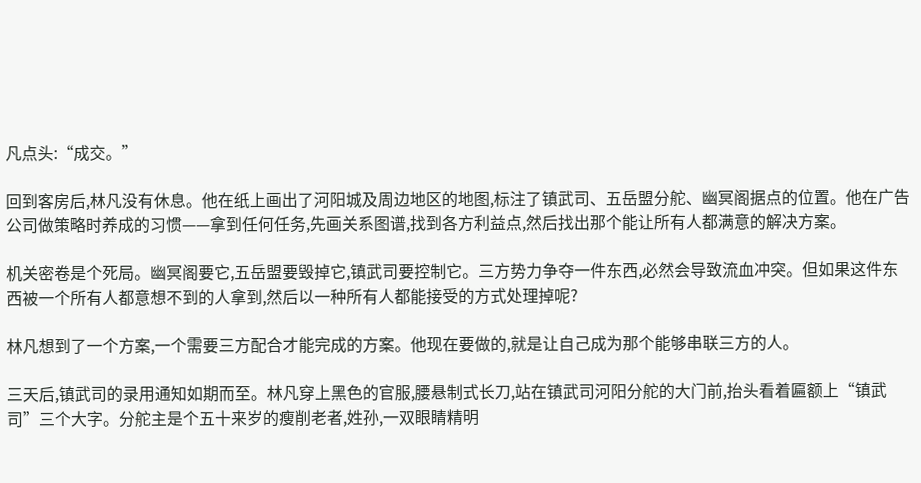凡点头:“成交。”

回到客房后,林凡没有休息。他在纸上画出了河阳城及周边地区的地图,标注了镇武司、五岳盟分舵、幽冥阁据点的位置。他在广告公司做策略时养成的习惯——拿到任何任务,先画关系图谱,找到各方利益点,然后找出那个能让所有人都满意的解决方案。

机关密卷是个死局。幽冥阁要它,五岳盟要毁掉它,镇武司要控制它。三方势力争夺一件东西,必然会导致流血冲突。但如果这件东西被一个所有人都意想不到的人拿到,然后以一种所有人都能接受的方式处理掉呢?

林凡想到了一个方案,一个需要三方配合才能完成的方案。他现在要做的,就是让自己成为那个能够串联三方的人。

三天后,镇武司的录用通知如期而至。林凡穿上黑色的官服,腰悬制式长刀,站在镇武司河阳分舵的大门前,抬头看着匾额上“镇武司”三个大字。分舵主是个五十来岁的瘦削老者,姓孙,一双眼睛精明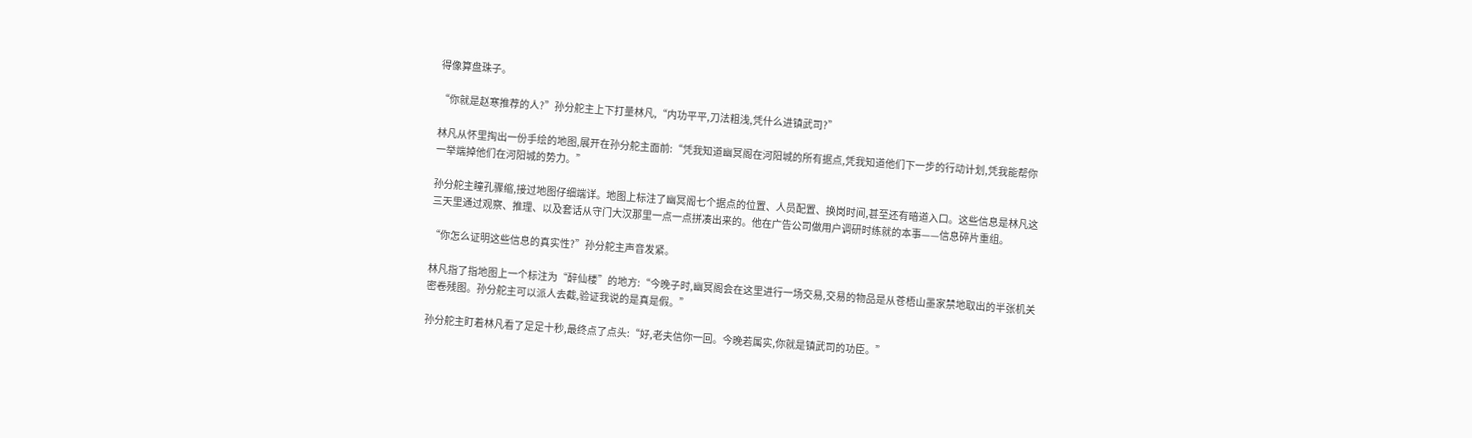得像算盘珠子。

“你就是赵寒推荐的人?”孙分舵主上下打量林凡,“内功平平,刀法粗浅,凭什么进镇武司?”

林凡从怀里掏出一份手绘的地图,展开在孙分舵主面前:“凭我知道幽冥阁在河阳城的所有据点,凭我知道他们下一步的行动计划,凭我能帮你一举端掉他们在河阳城的势力。”

孙分舵主瞳孔骤缩,接过地图仔细端详。地图上标注了幽冥阁七个据点的位置、人员配置、换岗时间,甚至还有暗道入口。这些信息是林凡这三天里通过观察、推理、以及套话从守门大汉那里一点一点拼凑出来的。他在广告公司做用户调研时练就的本事——信息碎片重组。

“你怎么证明这些信息的真实性?”孙分舵主声音发紧。

林凡指了指地图上一个标注为“醉仙楼”的地方:“今晚子时,幽冥阁会在这里进行一场交易,交易的物品是从苍梧山墨家禁地取出的半张机关密卷残图。孙分舵主可以派人去截,验证我说的是真是假。”

孙分舵主盯着林凡看了足足十秒,最终点了点头:“好,老夫信你一回。今晚若属实,你就是镇武司的功臣。”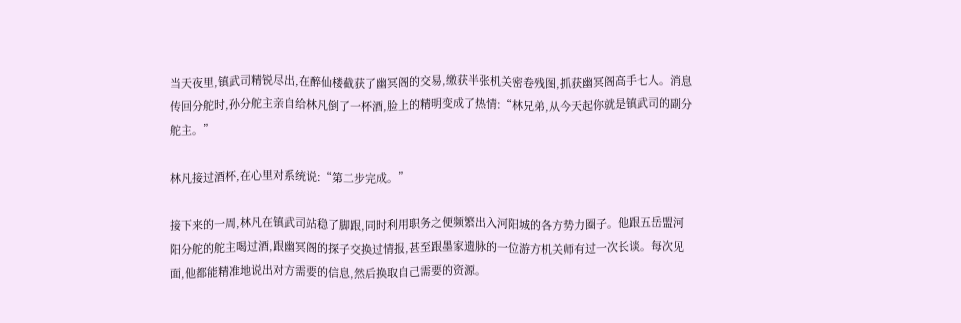当天夜里,镇武司精锐尽出,在醉仙楼截获了幽冥阁的交易,缴获半张机关密卷残图,抓获幽冥阁高手七人。消息传回分舵时,孙分舵主亲自给林凡倒了一杯酒,脸上的精明变成了热情:“林兄弟,从今天起你就是镇武司的副分舵主。”

林凡接过酒杯,在心里对系统说:“第二步完成。”

接下来的一周,林凡在镇武司站稳了脚跟,同时利用职务之便频繁出入河阳城的各方势力圈子。他跟五岳盟河阳分舵的舵主喝过酒,跟幽冥阁的探子交换过情报,甚至跟墨家遗脉的一位游方机关师有过一次长谈。每次见面,他都能精准地说出对方需要的信息,然后换取自己需要的资源。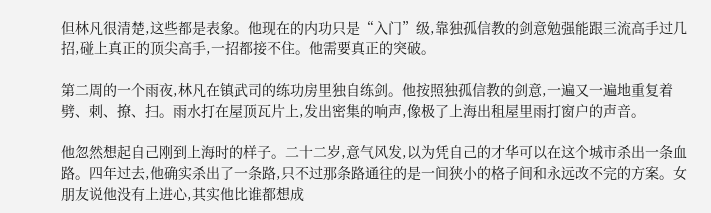但林凡很清楚,这些都是表象。他现在的内功只是“入门”级,靠独孤信教的剑意勉强能跟三流高手过几招,碰上真正的顶尖高手,一招都接不住。他需要真正的突破。

第二周的一个雨夜,林凡在镇武司的练功房里独自练剑。他按照独孤信教的剑意,一遍又一遍地重复着劈、刺、撩、扫。雨水打在屋顶瓦片上,发出密集的响声,像极了上海出租屋里雨打窗户的声音。

他忽然想起自己刚到上海时的样子。二十二岁,意气风发,以为凭自己的才华可以在这个城市杀出一条血路。四年过去,他确实杀出了一条路,只不过那条路通往的是一间狭小的格子间和永远改不完的方案。女朋友说他没有上进心,其实他比谁都想成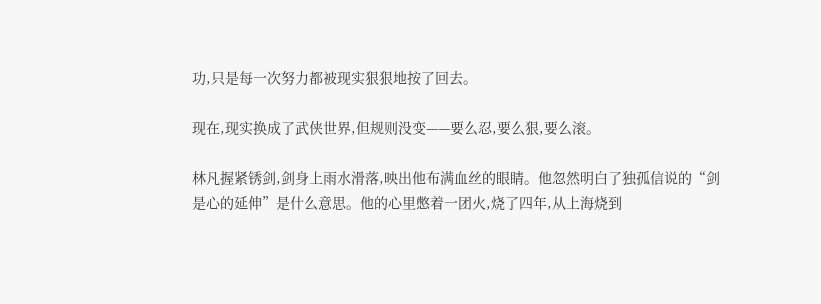功,只是每一次努力都被现实狠狠地按了回去。

现在,现实换成了武侠世界,但规则没变——要么忍,要么狠,要么滚。

林凡握紧锈剑,剑身上雨水滑落,映出他布满血丝的眼睛。他忽然明白了独孤信说的“剑是心的延伸”是什么意思。他的心里憋着一团火,烧了四年,从上海烧到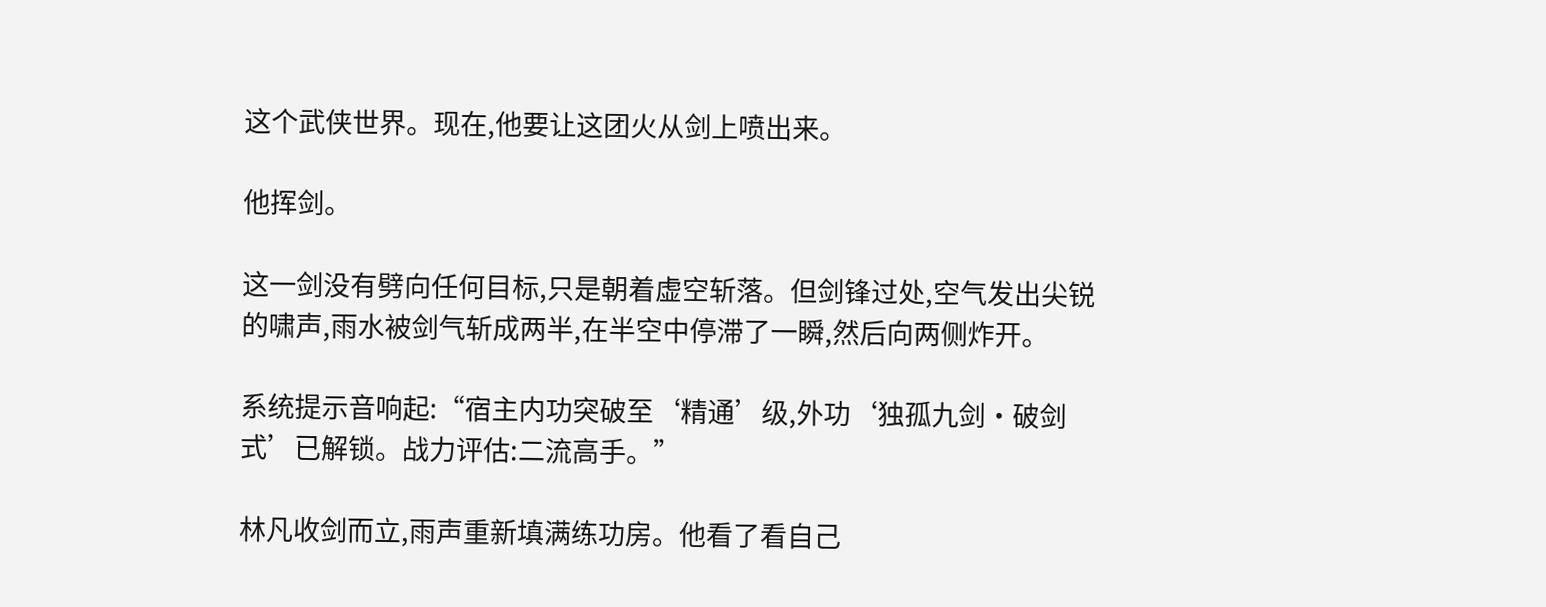这个武侠世界。现在,他要让这团火从剑上喷出来。

他挥剑。

这一剑没有劈向任何目标,只是朝着虚空斩落。但剑锋过处,空气发出尖锐的啸声,雨水被剑气斩成两半,在半空中停滞了一瞬,然后向两侧炸开。

系统提示音响起:“宿主内功突破至‘精通’级,外功‘独孤九剑·破剑式’已解锁。战力评估:二流高手。”

林凡收剑而立,雨声重新填满练功房。他看了看自己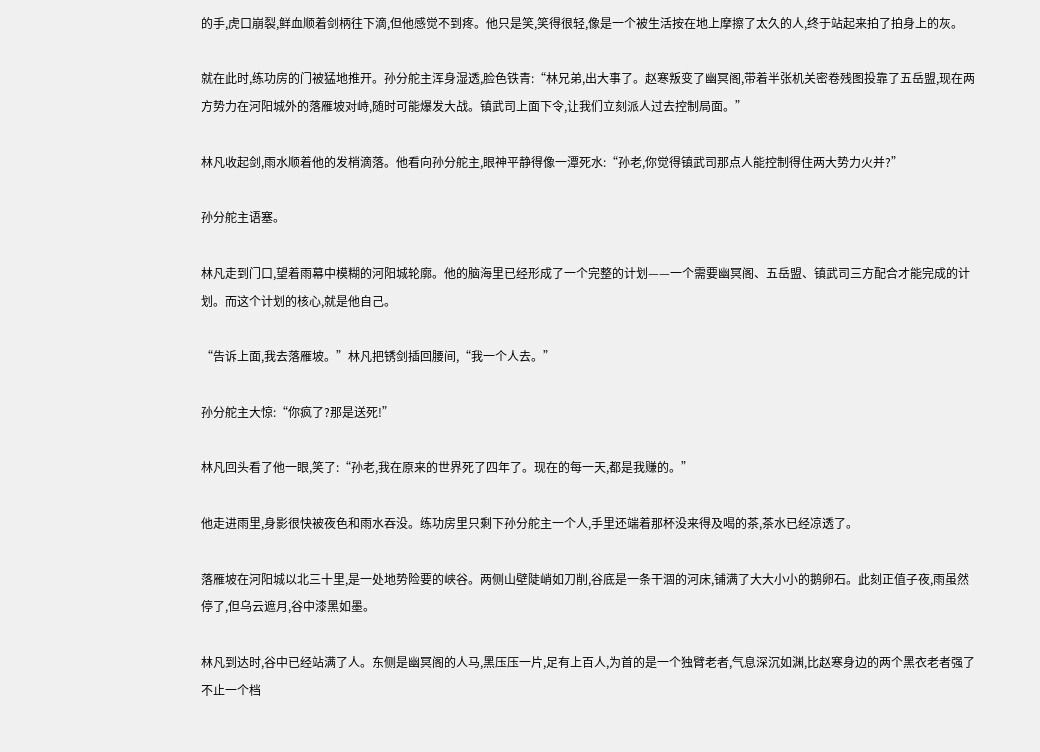的手,虎口崩裂,鲜血顺着剑柄往下滴,但他感觉不到疼。他只是笑,笑得很轻,像是一个被生活按在地上摩擦了太久的人,终于站起来拍了拍身上的灰。

就在此时,练功房的门被猛地推开。孙分舵主浑身湿透,脸色铁青:“林兄弟,出大事了。赵寒叛变了幽冥阁,带着半张机关密卷残图投靠了五岳盟,现在两方势力在河阳城外的落雁坡对峙,随时可能爆发大战。镇武司上面下令,让我们立刻派人过去控制局面。”

林凡收起剑,雨水顺着他的发梢滴落。他看向孙分舵主,眼神平静得像一潭死水:“孙老,你觉得镇武司那点人能控制得住两大势力火并?”

孙分舵主语塞。

林凡走到门口,望着雨幕中模糊的河阳城轮廓。他的脑海里已经形成了一个完整的计划——一个需要幽冥阁、五岳盟、镇武司三方配合才能完成的计划。而这个计划的核心,就是他自己。

“告诉上面,我去落雁坡。”林凡把锈剑插回腰间,“我一个人去。”

孙分舵主大惊:“你疯了?那是送死!”

林凡回头看了他一眼,笑了:“孙老,我在原来的世界死了四年了。现在的每一天,都是我赚的。”

他走进雨里,身影很快被夜色和雨水吞没。练功房里只剩下孙分舵主一个人,手里还端着那杯没来得及喝的茶,茶水已经凉透了。

落雁坡在河阳城以北三十里,是一处地势险要的峡谷。两侧山壁陡峭如刀削,谷底是一条干涸的河床,铺满了大大小小的鹅卵石。此刻正值子夜,雨虽然停了,但乌云遮月,谷中漆黑如墨。

林凡到达时,谷中已经站满了人。东侧是幽冥阁的人马,黑压压一片,足有上百人,为首的是一个独臂老者,气息深沉如渊,比赵寒身边的两个黑衣老者强了不止一个档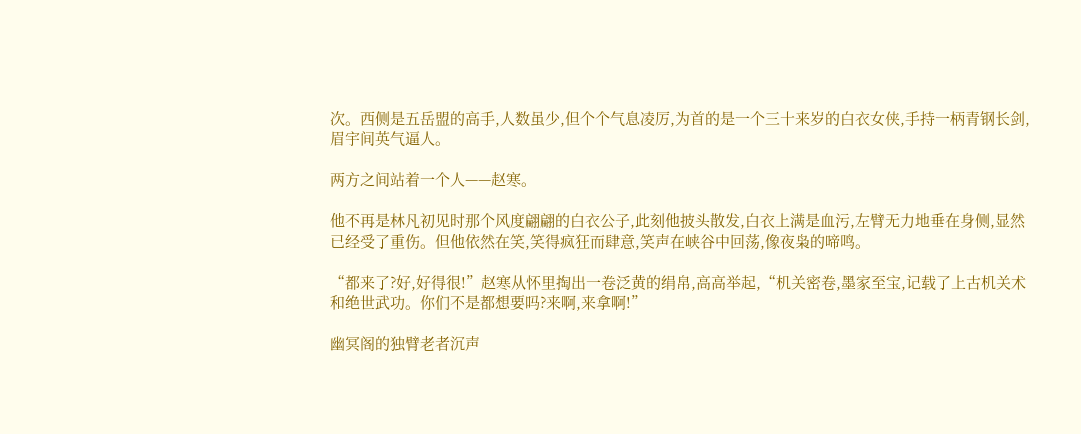次。西侧是五岳盟的高手,人数虽少,但个个气息凌厉,为首的是一个三十来岁的白衣女侠,手持一柄青钢长剑,眉宇间英气逼人。

两方之间站着一个人——赵寒。

他不再是林凡初见时那个风度翩翩的白衣公子,此刻他披头散发,白衣上满是血污,左臂无力地垂在身侧,显然已经受了重伤。但他依然在笑,笑得疯狂而肆意,笑声在峡谷中回荡,像夜枭的啼鸣。

“都来了?好,好得很!”赵寒从怀里掏出一卷泛黄的绢帛,高高举起,“机关密卷,墨家至宝,记载了上古机关术和绝世武功。你们不是都想要吗?来啊,来拿啊!”

幽冥阁的独臂老者沉声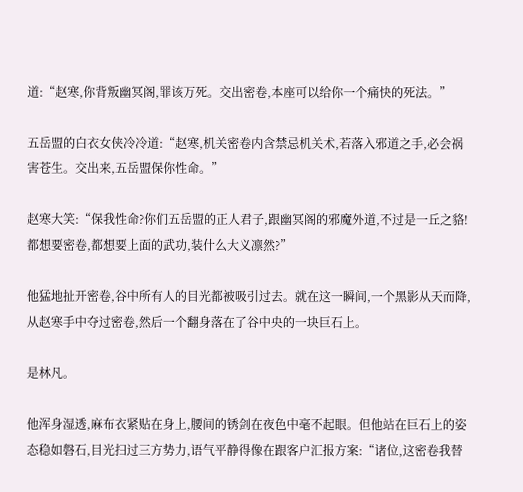道:“赵寒,你背叛幽冥阁,罪该万死。交出密卷,本座可以给你一个痛快的死法。”

五岳盟的白衣女侠冷冷道:“赵寒,机关密卷内含禁忌机关术,若落入邪道之手,必会祸害苍生。交出来,五岳盟保你性命。”

赵寒大笑:“保我性命?你们五岳盟的正人君子,跟幽冥阁的邪魔外道,不过是一丘之貉!都想要密卷,都想要上面的武功,装什么大义凛然?”

他猛地扯开密卷,谷中所有人的目光都被吸引过去。就在这一瞬间,一个黑影从天而降,从赵寒手中夺过密卷,然后一个翻身落在了谷中央的一块巨石上。

是林凡。

他浑身湿透,麻布衣紧贴在身上,腰间的锈剑在夜色中毫不起眼。但他站在巨石上的姿态稳如磐石,目光扫过三方势力,语气平静得像在跟客户汇报方案:“诸位,这密卷我替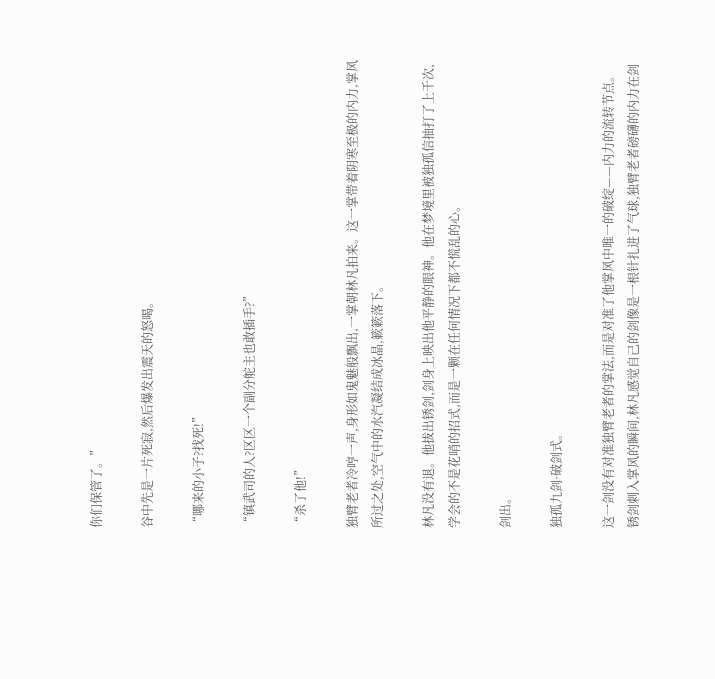你们保管了。”

谷中先是一片死寂,然后爆发出震天的怒喝。

“哪来的小子?找死!”

“镇武司的人?区区一个副分舵主也敢插手?”

“杀了他!”

独臂老者冷哼一声,身形如鬼魅般飘出,一掌朝林凡拍来。这一掌带着阴寒至极的内力,掌风所过之处,空气中的水汽凝结成冰晶,簌簌落下。

林凡没有退。他拔出锈剑,剑身上映出他平静的眼神。他在梦境里被独孤信抽打了上千次,学会的不是花哨的招式,而是一颗在任何情况下都不慌乱的心。

剑出。

独孤九剑·破剑式。

这一剑没有对准独臂老者的掌法,而是对准了他掌风中唯一的破绽——内力的流转节点。锈剑刺入掌风的瞬间,林凡感觉自己的剑像是一根针扎进了气球,独臂老者磅礴的内力在剑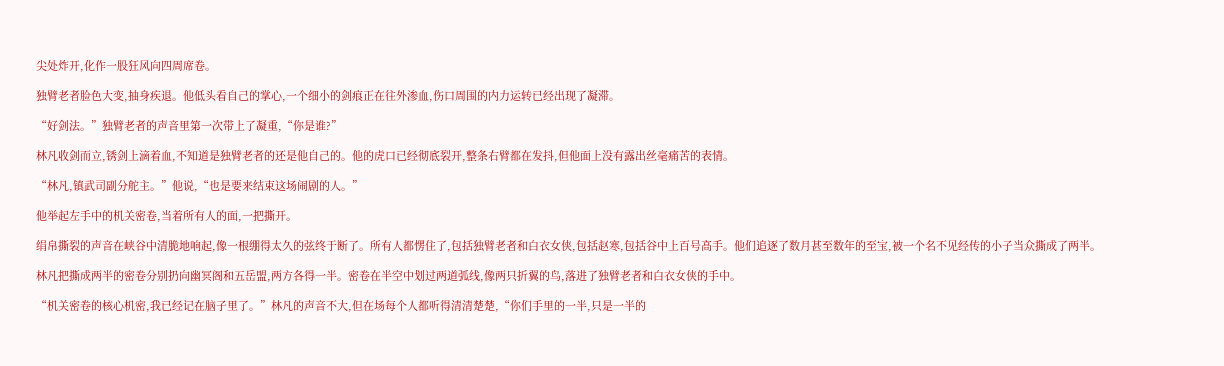尖处炸开,化作一股狂风向四周席卷。

独臂老者脸色大变,抽身疾退。他低头看自己的掌心,一个细小的剑痕正在往外渗血,伤口周围的内力运转已经出现了凝滞。

“好剑法。”独臂老者的声音里第一次带上了凝重,“你是谁?”

林凡收剑而立,锈剑上滴着血,不知道是独臂老者的还是他自己的。他的虎口已经彻底裂开,整条右臂都在发抖,但他面上没有露出丝毫痛苦的表情。

“林凡,镇武司副分舵主。”他说,“也是要来结束这场闹剧的人。”

他举起左手中的机关密卷,当着所有人的面,一把撕开。

绢帛撕裂的声音在峡谷中清脆地响起,像一根绷得太久的弦终于断了。所有人都愣住了,包括独臂老者和白衣女侠,包括赵寒,包括谷中上百号高手。他们追逐了数月甚至数年的至宝,被一个名不见经传的小子当众撕成了两半。

林凡把撕成两半的密卷分别扔向幽冥阁和五岳盟,两方各得一半。密卷在半空中划过两道弧线,像两只折翼的鸟,落进了独臂老者和白衣女侠的手中。

“机关密卷的核心机密,我已经记在脑子里了。”林凡的声音不大,但在场每个人都听得清清楚楚,“你们手里的一半,只是一半的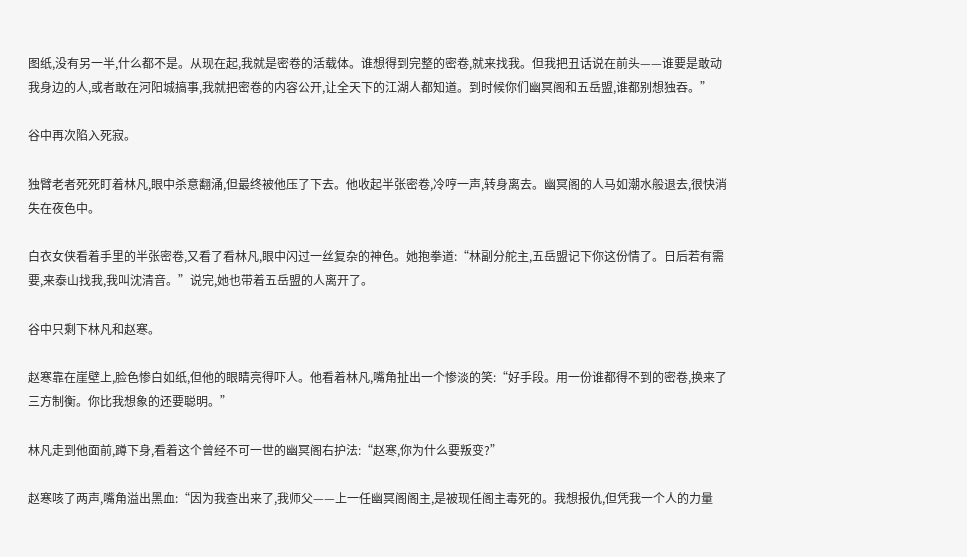图纸,没有另一半,什么都不是。从现在起,我就是密卷的活载体。谁想得到完整的密卷,就来找我。但我把丑话说在前头——谁要是敢动我身边的人,或者敢在河阳城搞事,我就把密卷的内容公开,让全天下的江湖人都知道。到时候你们幽冥阁和五岳盟,谁都别想独吞。”

谷中再次陷入死寂。

独臂老者死死盯着林凡,眼中杀意翻涌,但最终被他压了下去。他收起半张密卷,冷哼一声,转身离去。幽冥阁的人马如潮水般退去,很快消失在夜色中。

白衣女侠看着手里的半张密卷,又看了看林凡,眼中闪过一丝复杂的神色。她抱拳道:“林副分舵主,五岳盟记下你这份情了。日后若有需要,来泰山找我,我叫沈清音。”说完,她也带着五岳盟的人离开了。

谷中只剩下林凡和赵寒。

赵寒靠在崖壁上,脸色惨白如纸,但他的眼睛亮得吓人。他看着林凡,嘴角扯出一个惨淡的笑:“好手段。用一份谁都得不到的密卷,换来了三方制衡。你比我想象的还要聪明。”

林凡走到他面前,蹲下身,看着这个曾经不可一世的幽冥阁右护法:“赵寒,你为什么要叛变?”

赵寒咳了两声,嘴角溢出黑血:“因为我查出来了,我师父——上一任幽冥阁阁主,是被现任阁主毒死的。我想报仇,但凭我一个人的力量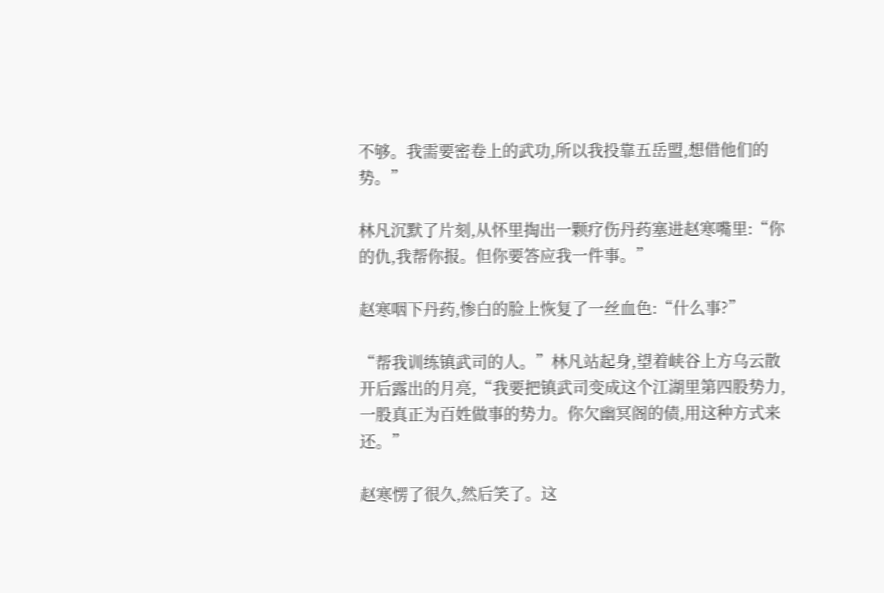不够。我需要密卷上的武功,所以我投靠五岳盟,想借他们的势。”

林凡沉默了片刻,从怀里掏出一颗疗伤丹药塞进赵寒嘴里:“你的仇,我帮你报。但你要答应我一件事。”

赵寒咽下丹药,惨白的脸上恢复了一丝血色:“什么事?”

“帮我训练镇武司的人。”林凡站起身,望着峡谷上方乌云散开后露出的月亮,“我要把镇武司变成这个江湖里第四股势力,一股真正为百姓做事的势力。你欠幽冥阁的债,用这种方式来还。”

赵寒愣了很久,然后笑了。这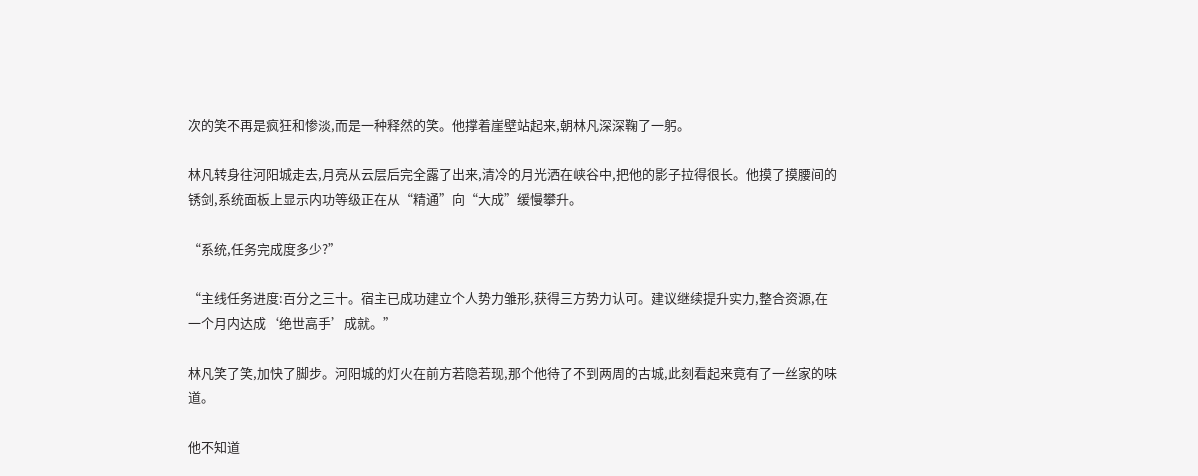次的笑不再是疯狂和惨淡,而是一种释然的笑。他撑着崖壁站起来,朝林凡深深鞠了一躬。

林凡转身往河阳城走去,月亮从云层后完全露了出来,清冷的月光洒在峡谷中,把他的影子拉得很长。他摸了摸腰间的锈剑,系统面板上显示内功等级正在从“精通”向“大成”缓慢攀升。

“系统,任务完成度多少?”

“主线任务进度:百分之三十。宿主已成功建立个人势力雏形,获得三方势力认可。建议继续提升实力,整合资源,在一个月内达成‘绝世高手’成就。”

林凡笑了笑,加快了脚步。河阳城的灯火在前方若隐若现,那个他待了不到两周的古城,此刻看起来竟有了一丝家的味道。

他不知道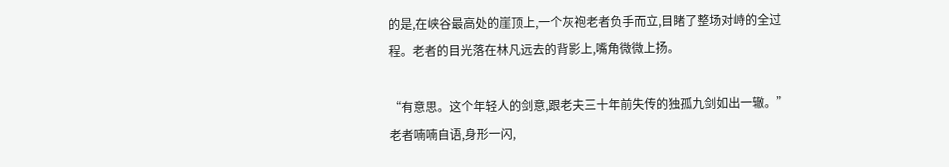的是,在峡谷最高处的崖顶上,一个灰袍老者负手而立,目睹了整场对峙的全过程。老者的目光落在林凡远去的背影上,嘴角微微上扬。

“有意思。这个年轻人的剑意,跟老夫三十年前失传的独孤九剑如出一辙。”老者喃喃自语,身形一闪,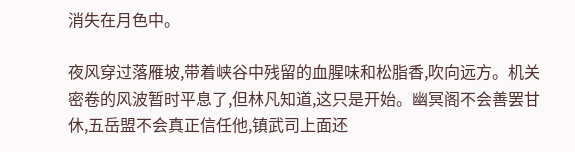消失在月色中。

夜风穿过落雁坡,带着峡谷中残留的血腥味和松脂香,吹向远方。机关密卷的风波暂时平息了,但林凡知道,这只是开始。幽冥阁不会善罢甘休,五岳盟不会真正信任他,镇武司上面还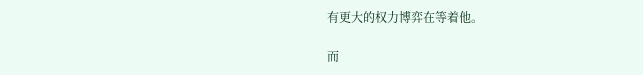有更大的权力博弈在等着他。

而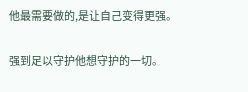他最需要做的,是让自己变得更强。

强到足以守护他想守护的一切。